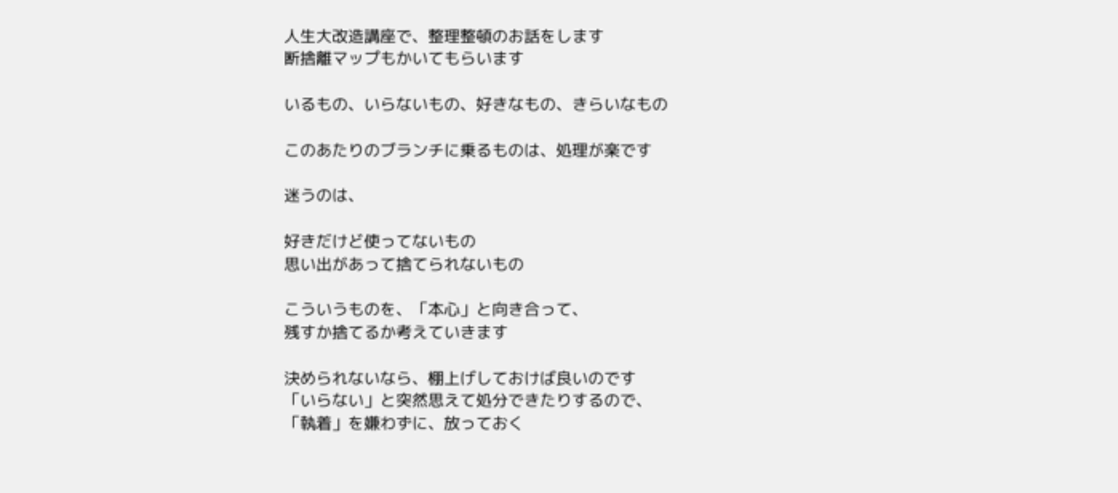人生大改造講座で、整理整頓のお話をします
断捨離マップもかいてもらいます

いるもの、いらないもの、好きなもの、きらいなもの

このあたりのブランチに乗るものは、処理が楽です

迷うのは、

好きだけど使ってないもの
思い出があって捨てられないもの

こういうものを、「本心」と向き合って、
残すか捨てるか考えていきます

決められないなら、棚上げしておけば良いのです
「いらない」と突然思えて処分できたりするので、
「執着」を嫌わずに、放っておく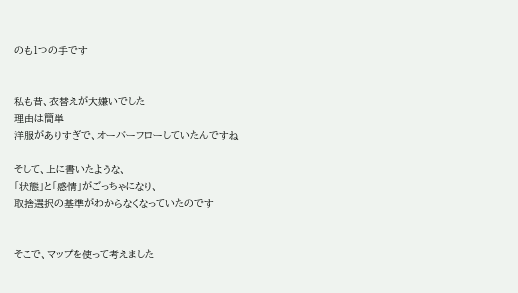のも1つの手です


私も昔、衣替えが大嫌いでした
理由は簡単
洋服がありすぎで、オーバーフローしていたんですね

そして、上に書いたような、
「状態」と「感情」がごっちゃになり、
取捨選択の基準がわからなくなっていたのです


そこで、マップを使って考えました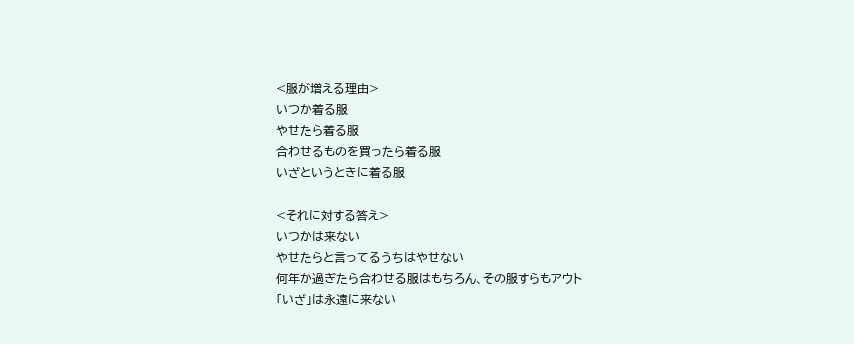<服が増える理由>
いつか着る服
やせたら着る服
合わせるものを買ったら着る服
いざというときに着る服

<それに対する答え>
いつかは来ない
やせたらと言ってるうちはやせない
何年か過ぎたら合わせる服はもちろん、その服すらもアウト
「いざ」は永遠に来ない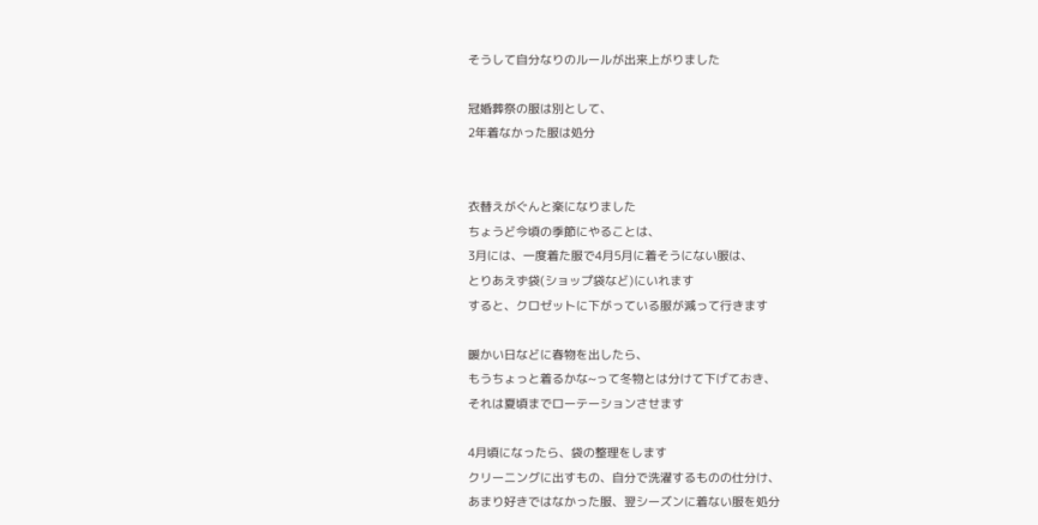そうして自分なりのルールが出来上がりました

冠婚葬祭の服は別として、
2年着なかった服は処分


衣替えがぐんと楽になりました
ちょうど今頃の季節にやることは、
3月には、一度着た服で4月5月に着そうにない服は、
とりあえず袋(ショップ袋など)にいれます
すると、クロゼットに下がっている服が減って行きます

暖かい日などに春物を出したら、
もうちょっと着るかな~って冬物とは分けて下げておき、
それは夏頃までローテーションさせます

4月頃になったら、袋の整理をします
クリーニングに出すもの、自分で洗濯するものの仕分け、
あまり好きではなかった服、翌シーズンに着ない服を処分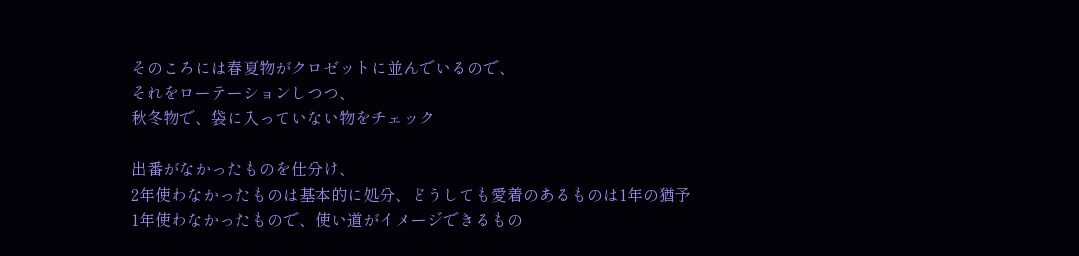そのころには春夏物がクロゼットに並んでいるので、
それをローテーションしつつ、
秋冬物で、袋に入っていない物をチェック

出番がなかったものを仕分け、
2年使わなかったものは基本的に処分、どうしても愛着のあるものは1年の猶予
1年使わなかったもので、使い道がイメージできるもの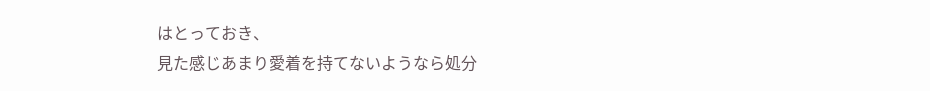はとっておき、
見た感じあまり愛着を持てないようなら処分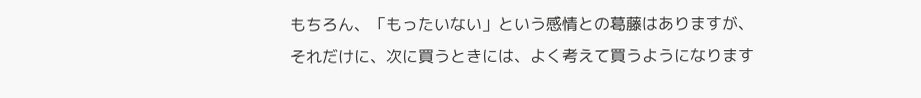もちろん、「もったいない」という感情との葛藤はありますが、
それだけに、次に買うときには、よく考えて買うようになります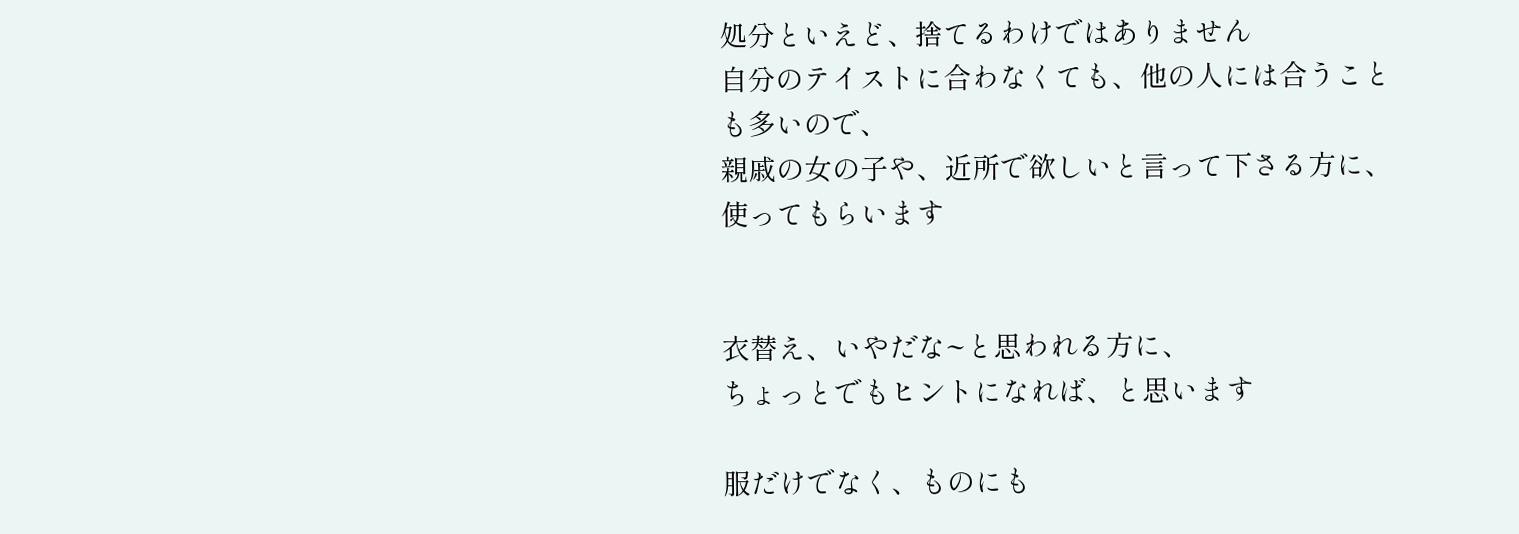処分といえど、捨てるわけではありません
自分のテイストに合わなくても、他の人には合うことも多いので、
親戚の女の子や、近所で欲しいと言って下さる方に、使ってもらいます


衣替え、いやだな~と思われる方に、
ちょっとでもヒントになれば、と思います

服だけでなく、ものにも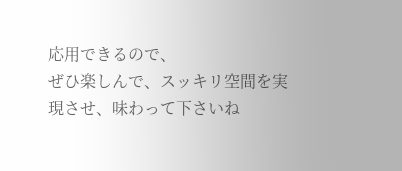応用できるので、
ぜひ楽しんで、スッキリ空間を実現させ、味わって下さいね